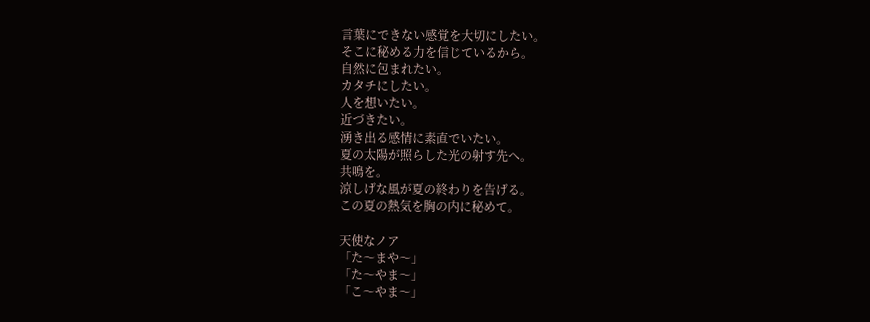言葉にできない感覚を大切にしたい。
そこに秘める力を信じているから。
自然に包まれたい。
カタチにしたい。
人を想いたい。
近づきたい。
湧き出る感情に素直でいたい。
夏の太陽が照らした光の射す先へ。
共鳴を。
涼しげな風が夏の終わりを告げる。
この夏の熱気を胸の内に秘めて。

天使なノア
「た〜まや〜」
「た〜やま〜」
「こ〜やま〜」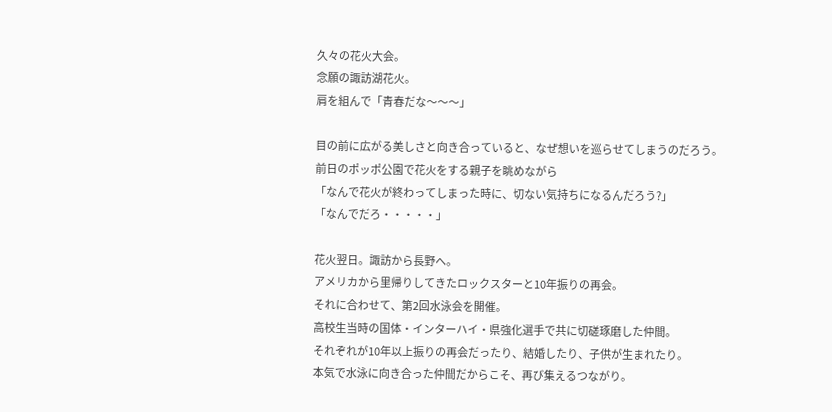久々の花火大会。
念願の諏訪湖花火。
肩を組んで「青春だな〜〜〜」

目の前に広がる美しさと向き合っていると、なぜ想いを巡らせてしまうのだろう。
前日のポッポ公園で花火をする親子を眺めながら
「なんで花火が終わってしまった時に、切ない気持ちになるんだろう?」
「なんでだろ・・・・・」

花火翌日。諏訪から長野へ。
アメリカから里帰りしてきたロックスターと10年振りの再会。
それに合わせて、第2回水泳会を開催。
高校生当時の国体・インターハイ・県強化選手で共に切磋琢磨した仲間。
それぞれが10年以上振りの再会だったり、結婚したり、子供が生まれたり。
本気で水泳に向き合った仲間だからこそ、再び集えるつながり。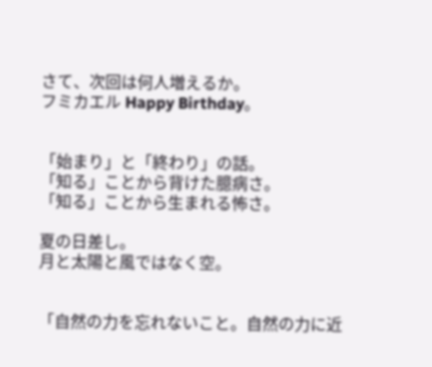さて、次回は何人増えるか。
フミカエル Happy Birthday。


「始まり」と「終わり」の話。
「知る」ことから背けた臆病さ。
「知る」ことから生まれる怖さ。

夏の日差し。
月と太陽と風ではなく空。


「自然の力を忘れないこと。自然の力に近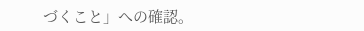づくこと」への確認。